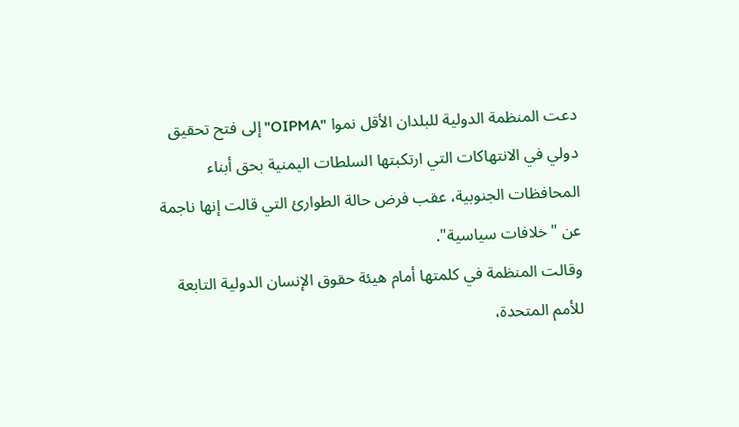دعت المنظمة الدولية للبلدان الأقل نموا "OIPMA" إلى فتح تحقيق دولي في الانتهاكات التي ارتكبتها السلطات اليمنية بحق أبناء المحافظات الجنوبية، عقب فرض حالة الطوارئ التي قالت إنها ناجمة عن "خلافات سياسية".
وقالت المنظمة في كلمتها أمام هيئة حقوق الإنسان الدولية التابعة للأمم المتحدة،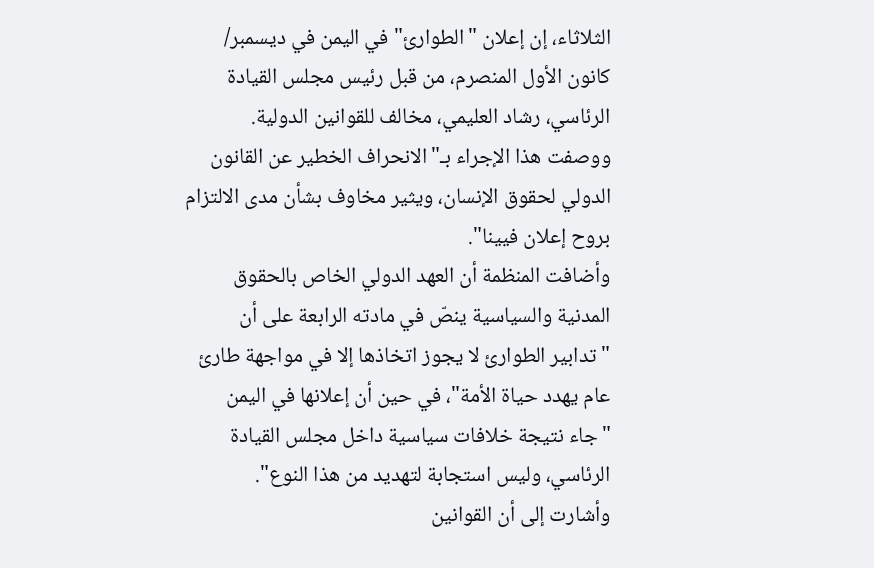الثلاثاء، إن إعلان "الطوارئ" في اليمن في ديسمبر/ كانون الأول المنصرم، من قبل رئيس مجلس القيادة الرئاسي، رشاد العليمي، مخالف للقوانين الدولية.
ووصفت هذا الإجراء بـ"الانحراف الخطير عن القانون الدولي لحقوق الإنسان، ويثير مخاوف بشأن مدى الالتزام بروح إعلان فيينا".
وأضافت المنظمة أن العهد الدولي الخاص بالحقوق المدنية والسياسية ينصّ في مادته الرابعة على أن "تدابير الطوارئ لا يجوز اتخاذها إلا في مواجهة طارئ عام يهدد حياة الأمة"، في حين أن إعلانها في اليمن "جاء نتيجة خلافات سياسية داخل مجلس القيادة الرئاسي، وليس استجابة لتهديد من هذا النوع".
وأشارت إلى أن القوانين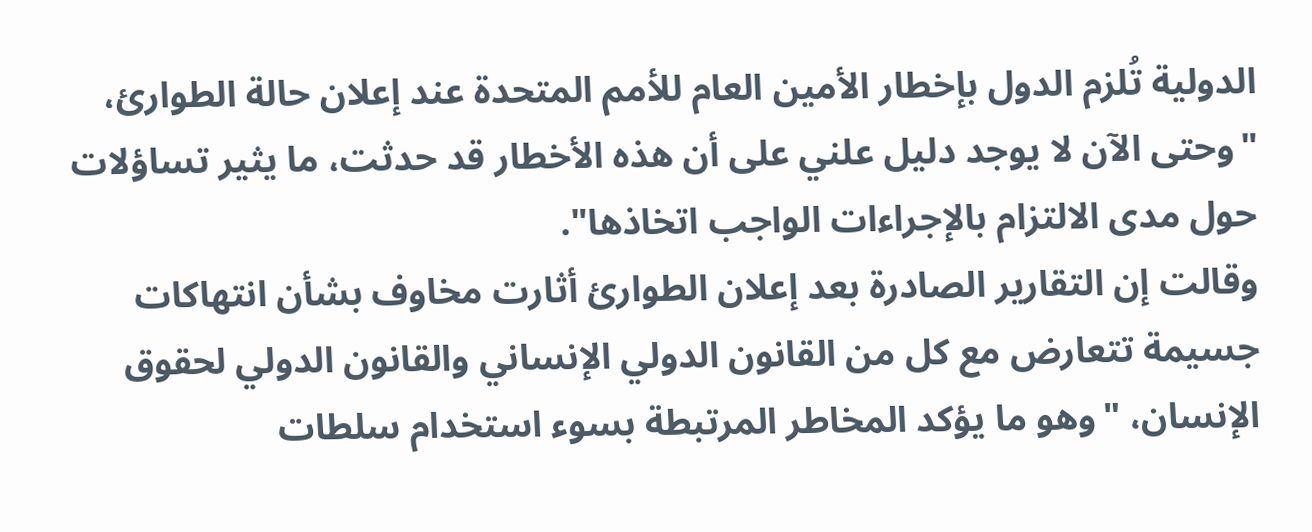الدولية تُلزم الدول بإخطار الأمين العام للأمم المتحدة عند إعلان حالة الطوارئ، "وحتى الآن لا يوجد دليل علني على أن هذه الأخطار قد حدثت، ما يثير تساؤلات حول مدى الالتزام بالإجراءات الواجب اتخاذها".
وقالت إن التقارير الصادرة بعد إعلان الطوارئ أثارت مخاوف بشأن انتهاكات جسيمة تتعارض مع كل من القانون الدولي الإنساني والقانون الدولي لحقوق الإنسان، "وهو ما يؤكد المخاطر المرتبطة بسوء استخدام سلطات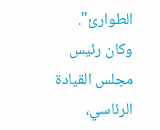الطوارئ".
وكان رئيس مجلس القيادة الرئاسي،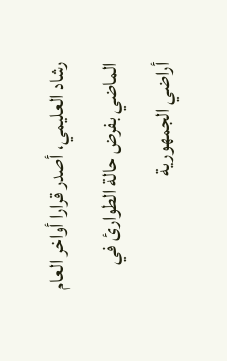رشاد العليمي، أصدر قرارا أواخر العام الماضي بفرض حالة الطوارئ في أراضي الجمهورية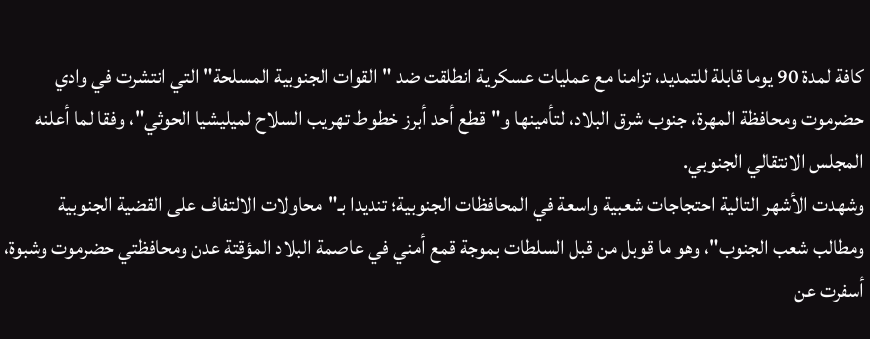كافة لمدة 90 يوما قابلة للتمديد، تزامنا مع عمليات عسكرية انطلقت ضد "القوات الجنوبية المسلحة" التي انتشرت في وادي حضرموت ومحافظة المهرة، جنوب شرق البلاد، لتأمينها و"قطع أحد أبرز خطوط تهريب السلاح لميليشيا الحوثي"، وفقا لما أعلنه المجلس الانتقالي الجنوبي.
وشهدت الأشهر التالية احتجاجات شعبية واسعة في المحافظات الجنوبية؛ تنديدا بـ"محاولات الالتفاف على القضية الجنوبية ومطالب شعب الجنوب"، وهو ما قوبل من قبل السلطات بموجة قمع أمني في عاصمة البلاد المؤقتة عدن ومحافظتي حضرموت وشبوة، أسفرت عن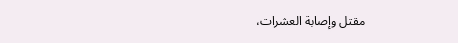مقتل وإصابة العشرات،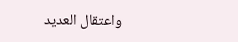واعتقال العديد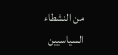من النشطاء السياسيين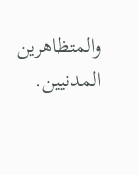والمتظاهرين المدنيين.